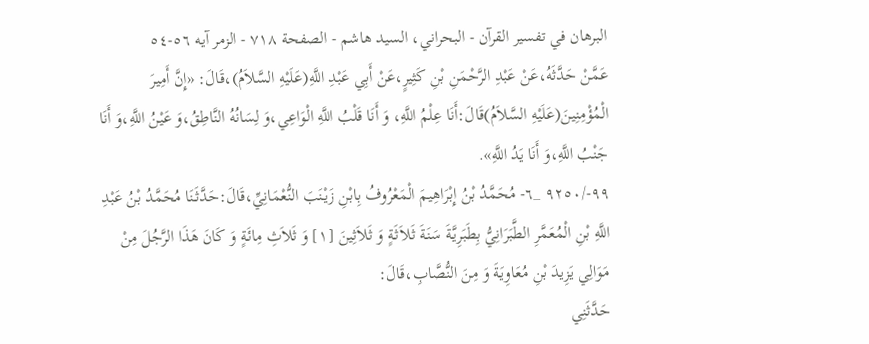البرهان في تفسير القرآن - البحراني، السيد هاشم - الصفحة ٧١٨ - الزمر آيه ٥٦-٥٤
عَمَّنْ حَدَّثَهُ،عَنْ عَبْدِ الرَّحْمَنِ بْنِ كَثِيرٍ،عَنْ أَبِي عَبْدِ اللَّهِ(عَلَيْهِ السَّلاَمُ)،قَالَ: «إِنَّ أَمِيرَ الْمُؤْمِنِينَ(عَلَيْهِ السَّلاَمُ)قَالَ:أَنَا عِلْمُ اللَّهِ، وَ أَنَا قَلْبُ اللَّهِ الْوَاعِي،وَ لِسَانُهُ النَّاطِقُ،وَ عَيْنُ اللَّهِ،وَ أَنَا جَنْبُ اللَّهِ،وَ أَنَا يَدُ اللَّهِ».
٩٩-/٩٢٥٠ _٦- مُحَمَّدُ بْنُ إِبْرَاهِيمَ الْمَعْرُوفُ بِابْنِ زَيْنَبَ النُّعْمَانِيِّ،قَالَ:حَدَّثَنَا مُحَمَّدُ بْنُ عَبْدِ اللَّهِ بْنِ الْمُعَمَّرِ الطَّبَرَانِيُّ بِطَبَرِيَّةَ سَنَةَ ثَلاَثَةٍ وَ ثَلاَثِينَ [١] وَ ثَلاَثِ مِائَةٍ وَ كَانَ هَذَا الرَّجُلَ مِنْ مَوَالِي يَزِيدَ بْنِ مُعَاوِيَةَ وَ مِنَ النُّصَّابِ،قَالَ:
حَدَّثَنِي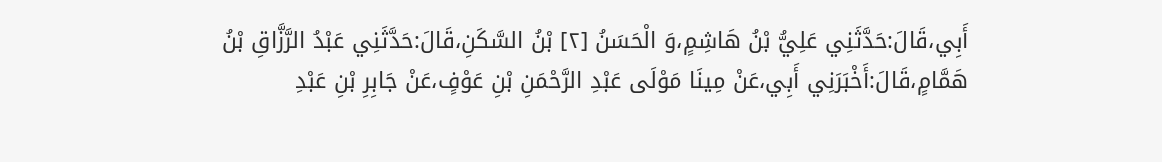أَبِي،قَالَ:حَدَّثَنِي عَلِيُّ بْنُ هَاشِمٍ،وَ الْحَسَنُ [٢] بْنُ السَّكَنِ،قَالَ:حَدَّثَنِي عَبْدُ الرَّزَّاقِ بْنُ هَمَّامٍ،قَالَ:أَخْبَرَنِي أَبِي،عَنْ مِينَا مَوْلَى عَبْدِ الرَّحْمَنِ بْنِ عَوْفٍ،عَنْ جَابِرِ بْنِ عَبْدِ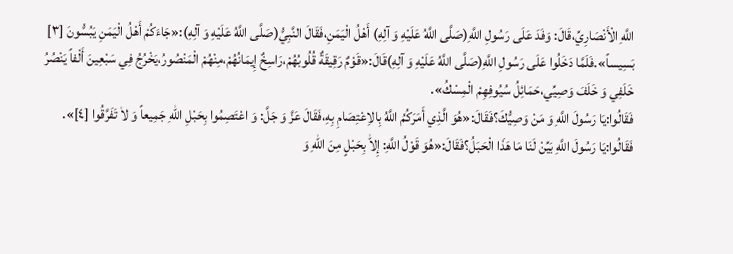اللَّهِ الْأَنْصَارِيِّ،قَالَ: وَفَدَ عَلَى رَسُولِ اللَّهِ(صَلَّى اللَّهُ عَلَيْهِ وَ آلِهِ) أَهْلُ الْيَمَنِ،فَقَالَ النَّبِيُّ(صَلَّى اللَّهُ عَلَيْهِ وَ آلِهِ):«جَاءَكُمْ أَهْلُ الْيَمَنِ يَبُسُّونَ [٣] بَسِيساً».فَلَمَّا دَخَلُوا عَلَى رَسُولِ اللَّهِ(صَلَّى اللَّهُ عَلَيْهِ وَ آلِهِ)قَالَ:«قَوْمٌ رَقِيقَةٌ قُلُوبُهُمْ،رَاسِخٌ إِيمَانُهُمْ،مِنْهُمْ الْمَنْصُورُ،يَخْرُجُ فِي سَبْعِينَ أَلْفاً يَنْصُرُ خَلَفِي وَ خَلَفَ وَصِيِّي،حَمَائِلُ سُيُوفِهِمْ الْمِسْكُ».
فَقَالُوا:يَا رَسُولَ اللَّهِ وَ مَنْ وَصِيُّكَ؟فَقَالَ:«هُوَ الَّذِي أَمَرَكُمُ اللَّهُ بِالاِعْتِصَامِ بِهِ،فَقَالَ عَزَّ وَ جَلَّ: وَ اعْتَصِمُوا بِحَبْلِ اللّٰهِ جَمِيعاً وَ لاٰ تَفَرَّقُوا [٤]».
فَقَالُوا:يَا رَسُولَ اللَّهِ بَيِّنْ لَنَا مَا هَذَا الْحَبَلُ؟فَقَالَ:«هُوَ قَوْلُ اللَّهِ: إِلاّٰ بِحَبْلٍ مِنَ اللّٰهِ وَ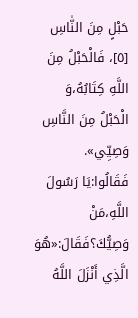حَبْلٍ مِنَ النّٰاسِ [٥]، فَالْحَبْلُ مِنَ اللَّهِ كِتَابُهُ،وَ الْحَبْلُ مِنَ النَّاسِ وَصِيِّي».
فَقَالُوا:يَا رَسُولَ اللَّهِ،مَنْ وَصِيُّكَ؟فَقَالَ:«هُوَ الَّذِي أَنْزَلَ اللَّهُ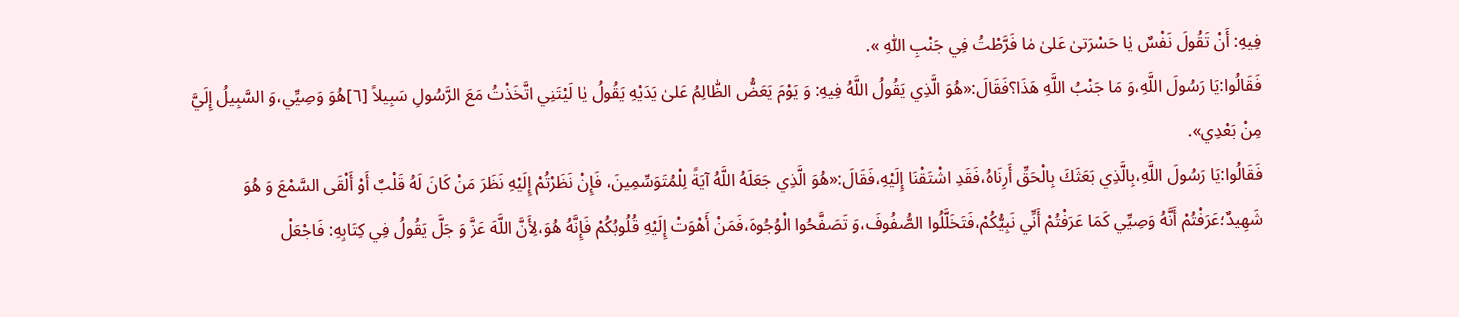فِيهِ: أَنْ تَقُولَ نَفْسٌ يٰا حَسْرَتىٰ عَلىٰ مٰا فَرَّطْتُ فِي جَنْبِ اللّٰهِ ».
فَقَالُوا:يَا رَسُولَ اللَّهِ،وَ مَا جَنْبُ اللَّهِ هَذَا؟فَقَالَ:«هُوَ الَّذِي يَقُولُ اللَّهُ فِيهِ: وَ يَوْمَ يَعَضُّ الظّٰالِمُ عَلىٰ يَدَيْهِ يَقُولُ يٰا لَيْتَنِي اتَّخَذْتُ مَعَ الرَّسُولِ سَبِيلاً [٦]هُوَ وَصِيِّي،وَ السَّبِيلُ إِلَيَّ مِنْ بَعْدِي».
فَقَالُوا:يَا رَسُولَ اللَّهِ،بِالَّذِي بَعَثَكَ بِالْحَقِّ أَرِنَاهُ،فَقَدِ اشْتَقْنَا إِلَيْهِ،فَقَالَ:«هُوَ الَّذِي جَعَلَهُ اللَّهُ آيَةً لِلْمُتَوَسِّمِينَ، فَإِنْ نَظَرْتُمْ إِلَيْهِ نَظَرَ مَنْ كَانَ لَهُ قَلْبٌ أَوْ أَلْقَى السَّمْعَ وَ هُوَ شَهِيدٌ؛عَرَفْتُمْ أَنَّهُ وَصِيِّي كَمَا عَرَفْتُمْ أَنِّي نَبِيُّكُمْ،فَتَخَلَّلُوا الصُّفُوفَ،وَ تَصَفَّحُوا الْوُجُوهَ،فَمَنْ أَهْوَتْ إِلَيْهِ قُلُوبُكُمْ فَإِنَّهُ هُوَ،لِأَنَّ اللَّهَ عَزَّ وَ جَلَّ يَقُولُ فِي كِتَابِهِ: فَاجْعَلْ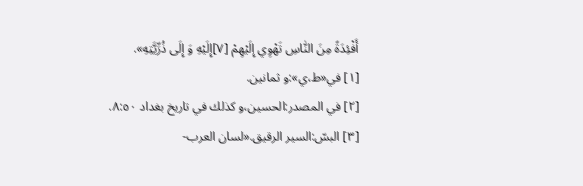أَفْئِدَةً مِنَ النّٰاسِ تَهْوِي إِلَيْهِمْ [٧]إِلَيْهِ وَ إِلَى ذُرِّيَّتِهِ».
[١] في«ط،ي»:و ثمانين.
[٢] في المصدر:الحسين،و كذلك في تاريخ بغداد ٨:٥٠.
[٣] البسّ:السير الرقيق.«لسان العرب-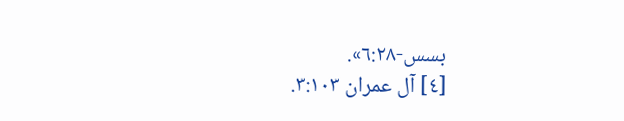بسس-٦:٢٨».
[٤] آل عمران ٣:١٠٣.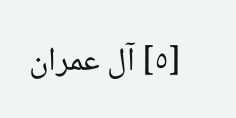[٥] آل عمران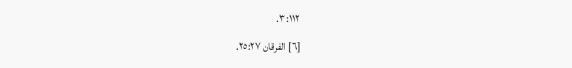٣:١١٢.
[٦] الفرقان ٢٥:٢٧.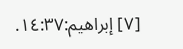[٧] إبراهيم:١٤:٣٧.